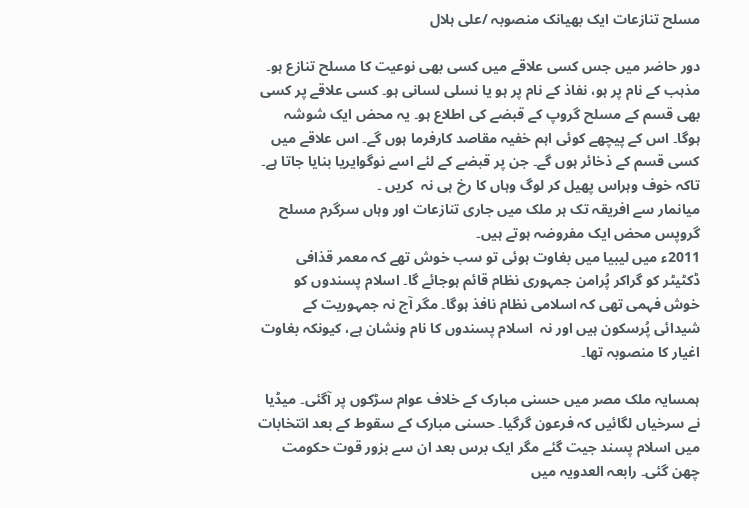مسلح تنازعات ایک بھیانک منصوبہ /علی ہلال

دور حاضر میں جس کسی علاقے میں کسی بھی نوعیت کا مسلح تنازع ہو۔ مذہب کے نام پر ہو، نفاذ کے نام پر ہو یا نسلی لسانی ہو۔ کسی علاقے پر کسی بھی قسم کے مسلح گروپ کے قبضے کی اطلاع ہو۔ یہ محض ایک شوشہ ہوگا۔ اس کے پیچھے کوئی اہم خفیہ مقاصد کارفرما ہوں گے۔ اس علاقے میں کسی قسم کے ذخائر ہوں گے۔ جن پر قبضے کے لئے اسے نوگوایریا بنایا جاتا ہے۔ تاکہ خوف وہراس پھیل کر لوگ وہاں کا رخ ہی نہ  کریں ۔
میانمار سے افریقہ تک ہر ملک میں جاری تنازعات اور وہاں سرگرم مسلح گروپس محض ایک مفروضہ ہوتے ہیں۔
2011ء میں لیبیا میں بغاوت ہوئی تو سب خوش تھے کہ معمر قذافی ڈکٹیٹر کو گراکر پُرامن جمہوری نظام قائم ہوجائے گا۔ اسلام پسندوں کو خوش فہمی تھی کہ اسلامی نظام نافذ ہوگا۔ مگر آج نہ جمہوریت کے شیدائی پُرسکون ہیں اور نہ  اسلام پسندوں کا نام ونشان ہے، کیونکہ بغاوت اغیار کا منصوبہ تھا۔

ہمسایہ ملک مصر میں حسنی مبارک کے خلاف عوام سڑکوں پر آگئی۔ میڈیا نے سرخیاں لگائیں کہ فرعون گرگیا۔ حسنی مبارک کے سقوط کے بعد انتخابات میں اسلام پسند جیت گئے مگر ایک برس بعد ان سے بزور قوت حکومت چھن گئی۔ رابعہ العدویہ میں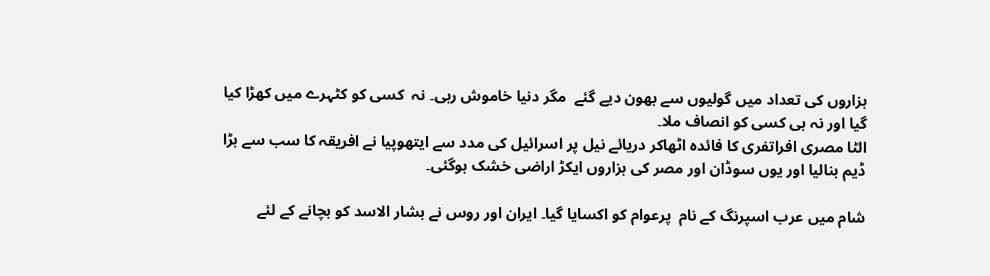ہزاروں کی تعداد میں گولیوں سے بھون دیے گئے  مگر دنیا خاموش رہی۔ نہ  کسی کو کٹہرے میں کھڑا کیا گیا اور نہ ہی کسی کو انصاف ملا۔
الٹا مصری افراتفری کا فائدہ اٹھاکر دریائے نیل پر اسرائیل کی مدد سے ایتھوپیا نے افریقہ کا سب سے بڑا ڈیم بنالیا اور یوں سوڈان اور مصر کی ہزاروں ایکڑ اراضی خشک ہوگئی۔

شام میں عرب اسپرنگ کے نام  پرعوام کو اکسایا گیا۔ ایران اور روس نے بشار الاسد کو بچانے کے لئے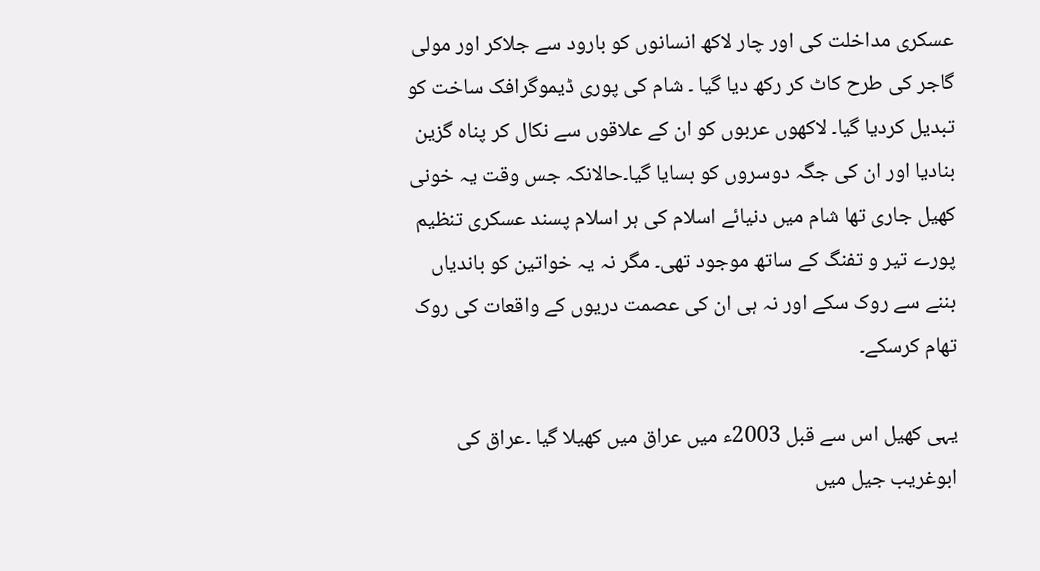عسکری مداخلت کی اور چار لاکھ انسانوں کو بارود سے جلاکر اور مولی گاجر کی طرح کاٹ کر رکھ دیا گیا ۔ شام کی پوری ڈیموگرافک ساخت کو تبدیل کردیا گیا۔ لاکھوں عربوں کو ان کے علاقوں سے نکال کر پناہ گزین بنادیا اور ان کی جگہ دوسروں کو بسایا گیا۔حالانکہ جس وقت یہ خونی کھیل جاری تھا شام میں دنیائے اسلام کی ہر اسلام پسند عسکری تنظیم پورے تیر و تفنگ کے ساتھ موجود تھی۔ مگر نہ یہ خواتین کو باندیاں بننے سے روک سکے اور نہ ہی ان کی عصمت دریوں کے واقعات کی روک تھام کرسکے۔

یہی کھیل اس سے قبل 2003ء میں عراق میں کھیلا گیا ۔عراق کی ابوغریب جیل میں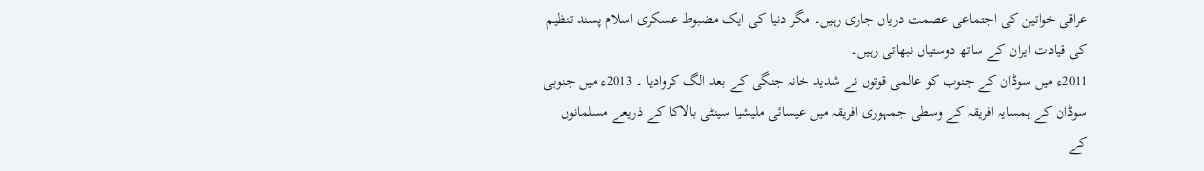عراقی خواتین کی اجتماعی عصمت دریاں جاری رہیں۔ مگر دنیا کی ایک مضبوط عسکری اسلام پسند تنظیم کی قیادت ایران کے ساتھ دوستیاں نبھاتی رہیں۔
2011ء میں سوڈان کے جنوب کو عالمی قوتوں نے شدید خانہ جنگی کے بعد الگ کروادیا ۔ 2013ء میں جنوبی سوڈان کے ہمسایہ افریقہ کے وسطی جمہوری افریقہ میں عیسائی ملیشیا سینٹی بالاکا کے ذریعے مسلمانوں کے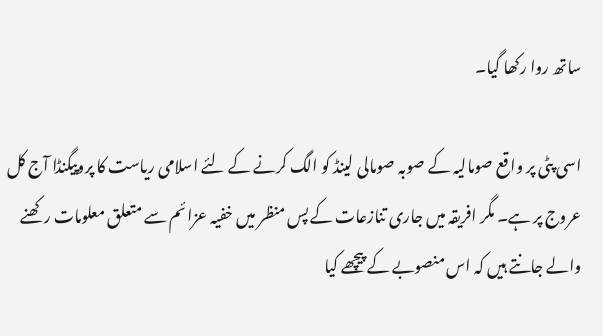ساتھ روا رکھا گیا۔

اسی پٹی پر واقع صومالیہ کے صوبہ صومالی لینڈ کو الگ کرنے کے لئے اسلامی ریاست کا پروپیگنڈا آج کل عروج پر ہے۔ مگر افریقہ میں جاری تنازعات کے پس منظر میں خفیہ عزائم سے متعلق معلومات رکھنے والے جانتے ہیں کہ اس منصوبے کے پیچھے کیا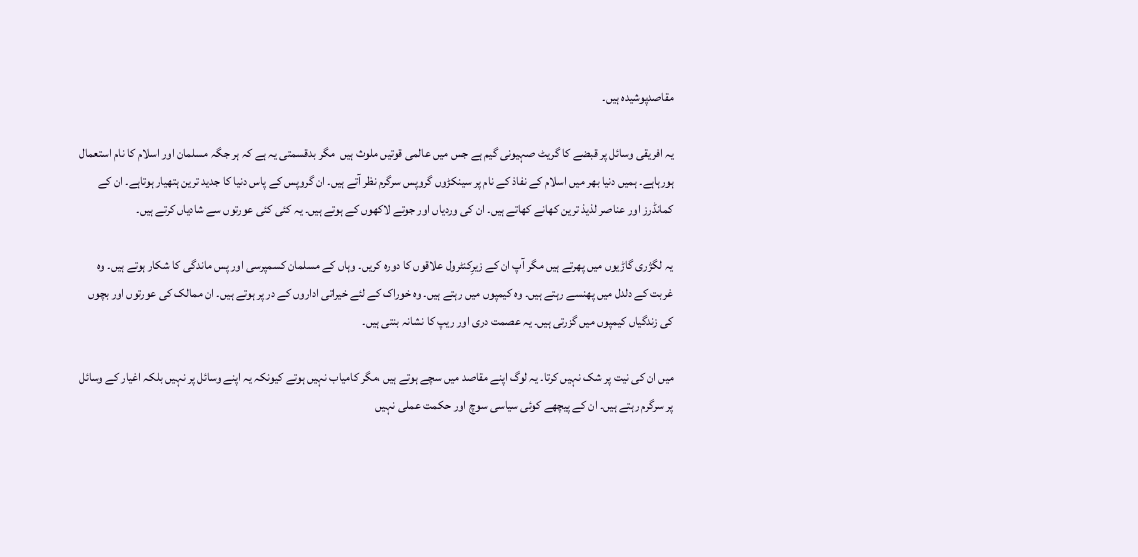مقاصدپوشیدہ ہیں۔

یہ افریقی وسائل پر قبضے کا گریٹ صہیونی گیم ہے جس میں عالمی قوتیں ملوث ہیں  مگر بدقسمتی یہ ہے کہ ہر جگہ مسلمان اور اسلام کا نام استعمال ہورہاہے۔ ہمیں دنیا بھر میں اسلام کے نفاذ کے نام پر سینکڑوں گروپس سرگرم نظر آتے ہیں۔ ان گروپس کے پاس دنیا کا جدید ترین ہتھیار ہوتاہے۔ ان کے کمانڈرز اور عناصر لذیذ ترین کھانے کھاتے ہیں۔ ان کی وردیاں اور جوتے لاکھوں کے ہوتے ہیں۔ یہ کئی کئی عورتوں سے شادیاں کرتے ہیں۔

یہ لگژری گاڑیوں میں پھرتے ہیں مگر آپ ان کے زیرِکنٹرول علاقوں کا دورہ کریں۔ وہاں کے مسلمان کسمپرسی اور پس ماندگی کا شکار ہوتے ہیں۔ وہ غربت کے دلدل میں پھنسے رہتے ہیں۔ وہ کیمپوں میں رہتے ہیں۔ وہ خوراک کے لئے خیراتی اداروں کے در پر ہوتے ہیں۔ ان ممالک کی عورتوں اور بچوں کی زندگیاں کیمپوں میں گزرتی ہیں۔ یہ عصمت دری اور ریپ کا نشانہ بنتی ہیں۔

میں ان کی نیت پر شک نہیں کرتا۔ یہ لوگ اپنے مقاصد میں سچے ہوتے ہیں ،مگر کامیاب نہیں ہوتے کیونکہ یہ اپنے وسائل پر نہیں بلکہ اغیار کے وسائل پر سرگرم رہتے ہیں۔ ان کے پیچھے کوئی سیاسی سوچ اور حکمت عملی نہیں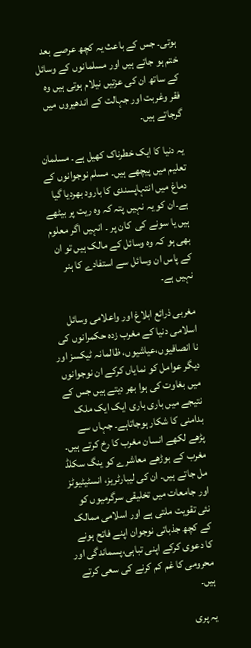ہوتی۔ جس کے باعث یہ کچھ عرصے بعد ختم ہو جاتے ہیں اور مسلمانوں کے وسائل کے ساتھ ان کی عزتیں نیلام ہوتی ہیں وہ فقر وغربت اور جہالت کے اندھیروں میں گرجاتے ہیں۔

یہ دنیا کا ایک خطرناک کھیل ہے۔ مسلمان تعلیم میں پیچھے ہیں۔ مسلم نوجوانوں کے دماغ میں انتہاپسندی کا بارود بھردیا گیا ہے۔ان کو یہ نہیں پتہ کہ وہ ریت پر بیٹھے ہیں یا سونے کی  کان پر ۔ انہیں اگر معلوم بھی ہو کہ وہ وسائل کے مالک ہیں تو ان کے پاس ان وسائل سے استفادے کا ہنر نہیں ہے۔

مغربی ذرائع ابلاغ اور واعلامی وسائل اسلامی دنیا کے مغرب زدہ حکمرانوں کی نا انصافیوں،عیاشیوں، ظالمانہ ٹیکسز اور دیگر عوامل کو نمایاں کرکے ان نوجوانوں میں بغاوت کی ہوا بھر دیتے ہیں جس کے نتیجے میں باری باری ایک ایک ملک بدامنی کا شکار ہوجاتاہے۔ جہاں سے پڑھے لکھے انسان مغرب کا رخ کرتے ہیں۔
مغرب کے بوڑھے معاشرے کو ینگ سکلڈ مل جاتے ہیں۔ ان کی لیبارٹریز، انسٹیٹیوٹز اور جامعات میں تخلیقی سرگرمیوں کو نئی تقویت ملتی ہے اور اسلامی ممالک کے کچھ جذباتی نوجوان اپنے فاتح ہونے کا دعوی کرکے اپنی تباہی،پسماندگی اور محرومی کا غم کم کرنے کی سعی کرتے ہیں۔

یہ پری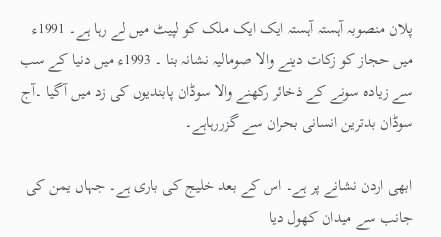پلان منصوبہ آہستہ آہستہ ایک ایک ملک کو لپیٹ میں لے رہا ہے۔ 1991ء میں حجاز کو زکات دینے والا صومالیہ نشانہ بنا ۔ 1993ء میں دنیا کے سب سے زیادہ سونے کے ذخائر رکھنے والا سوڈان پابندیوں کی زد میں آگیا ۔آج سوڈان بدترین انسانی بحران سے گزررہاہے۔

ابھی اردن نشانے پر ہے۔ اس کے بعد خلیج کی باری ہے۔ جہاں یمن کی جانب سے میدان کھول دیا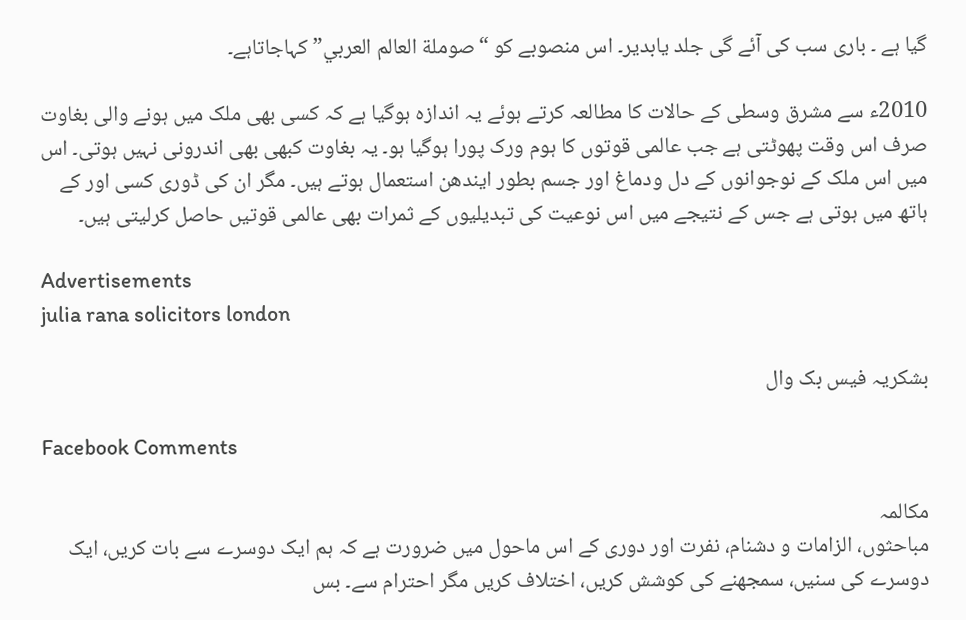گیا ہے ۔ باری سب کی آئے گی جلد یابدیر۔ اس منصوبے کو “صوملة العالم العربي” کہاجاتاہے۔

2010ء سے مشرق وسطی کے حالات کا مطالعہ کرتے ہوئے یہ اندازہ ہوگیا ہے کہ کسی بھی ملک میں ہونے والی بغاوت صرف اس وقت پھوٹتی ہے جب عالمی قوتوں کا ہوم ورک پورا ہوگیا ہو۔ یہ بغاوت کبھی بھی اندرونی نہیں ہوتی۔ اس میں اس ملک کے نوجوانوں کے دل ودماغ اور جسم بطور ایندھن استعمال ہوتے ہیں۔ مگر ان کی ڈوری کسی اور کے ہاتھ میں ہوتی ہے جس کے نتیجے میں اس نوعیت کی تبدیلیوں کے ثمرات بھی عالمی قوتیں حاصل کرلیتی ہیں۔

Advertisements
julia rana solicitors london

بشکریہ فیس بک وال

Facebook Comments

مکالمہ
مباحثوں، الزامات و دشنام، نفرت اور دوری کے اس ماحول میں ضرورت ہے کہ ہم ایک دوسرے سے بات کریں، ایک دوسرے کی سنیں، سمجھنے کی کوشش کریں، اختلاف کریں مگر احترام سے۔ بس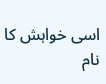اسی خواہش کا نام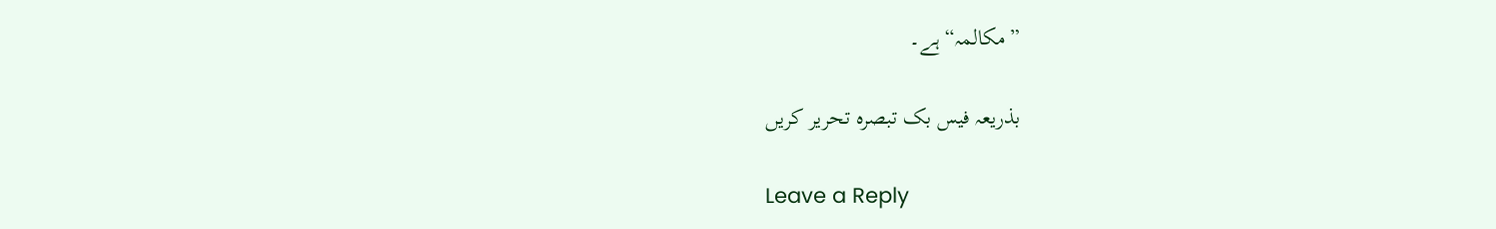”مکالمہ“ ہے۔

بذریعہ فیس بک تبصرہ تحریر کریں

Leave a Reply